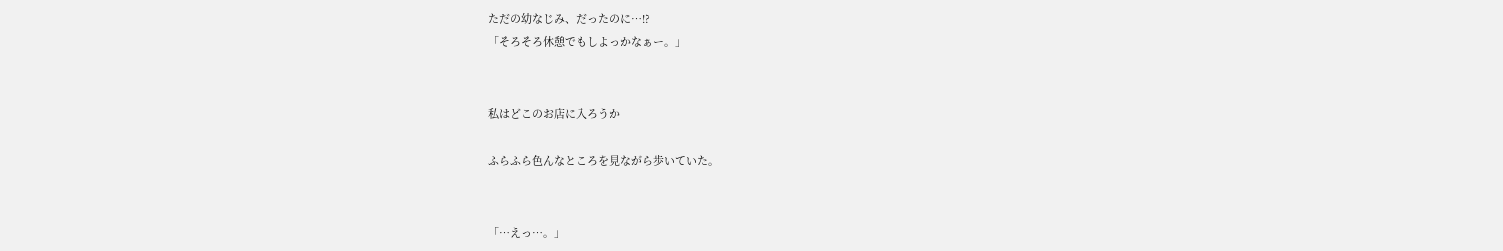ただの幼なじみ、だったのに…!?
「そろそろ休憩でもしよっかなぁー。」


私はどこのお店に入ろうか

ふらふら色んなところを見ながら歩いていた。


「…えっ…。」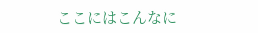ここにはこんなに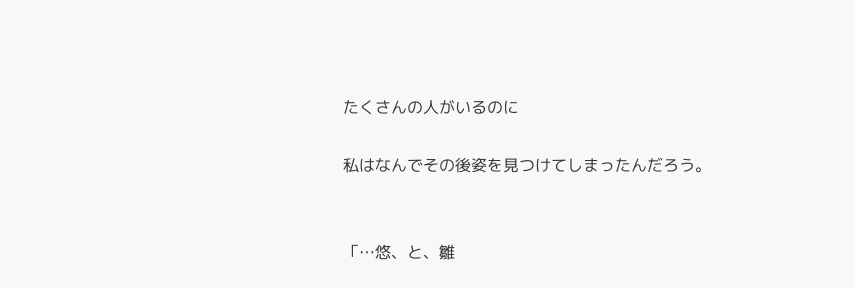たくさんの人がいるのに

私はなんでその後姿を見つけてしまったんだろう。


「…悠、と、雛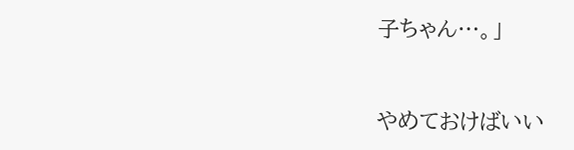子ちゃん…。」


やめておけばいい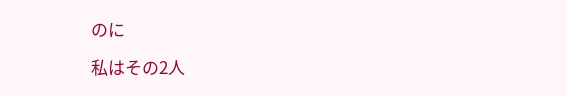のに

私はその2人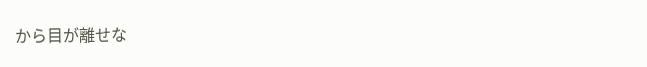から目が離せな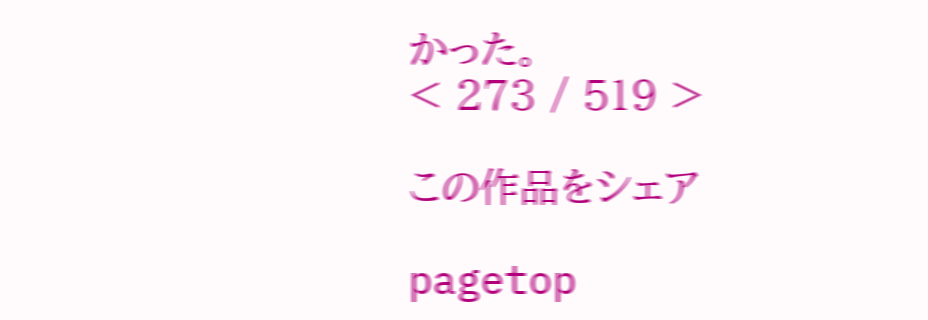かった。
< 273 / 519 >

この作品をシェア

pagetop